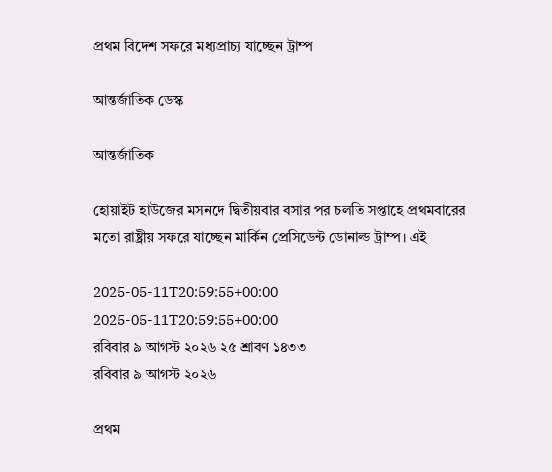প্রথম বিদেশ সফরে মধ্যপ্রাচ্য যাচ্ছেন ট্রাম্প

আন্তর্জাতিক ডেস্ক

আন্তর্জাতিক

হোয়াইট হাউজের মসনদে দ্বিতীয়বার বসার পর চলতি সপ্তাহে প্রথমবারের মতো রাষ্ট্রীয় সফরে যাচ্ছেন মার্কিন প্রেসিডেন্ট ডোনাল্ড ট্রাম্প। এই

2025-05-11T20:59:55+00:00
2025-05-11T20:59:55+00:00
রবিবার ৯ আগস্ট ২০২৬ ২৫ শ্রাবণ ১৪৩৩
রবিবার ৯ আগস্ট ২০২৬

প্রথম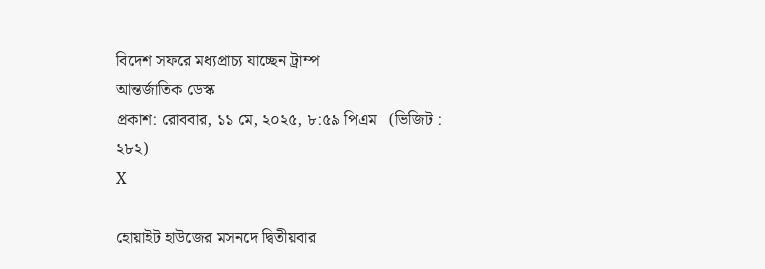বিদেশ সফরে মধ্যপ্রাচ্য যাচ্ছেন ট্রাম্প
আন্তর্জাতিক ডেস্ক
প্রকাশ: রোববার, ১১ মে, ২০২৫, ৮:৫৯ পিএম   (ভিজিট : ২৮২)
X

হোয়াইট হাউজের মসনদে দ্বিতীয়বার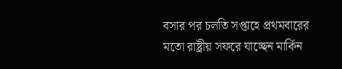বসার পর চলতি সপ্তাহে প্রথমবারের মতো রাষ্ট্রীয় সফরে যাচ্ছেন মার্কিন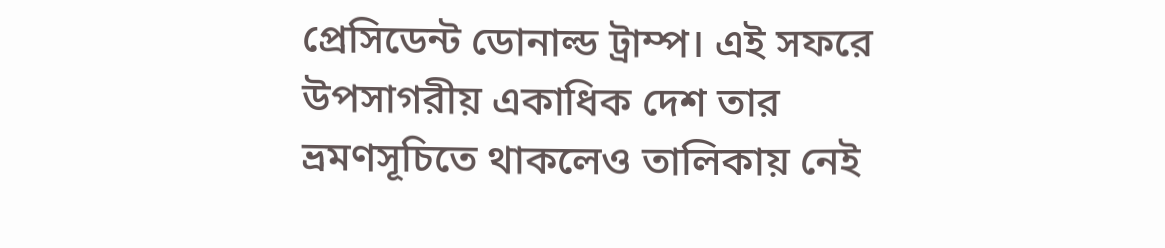প্রেসিডেন্ট ডোনাল্ড ট্রাম্প। এই সফরে উপসাগরীয় একাধিক দেশ তার ভ্রমণসূচিতে থাকলেও তালিকায় নেই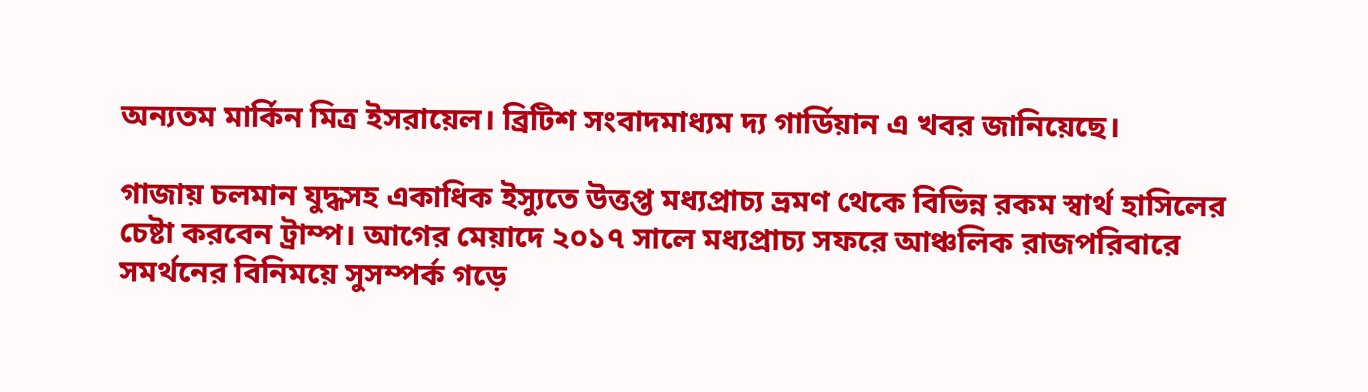অন্যতম মার্কিন মিত্র ইসরায়েল। ব্রিটিশ সংবাদমাধ্যম দ্য গার্ডিয়ান এ খবর জানিয়েছে।

গাজায় চলমান যুদ্ধসহ একাধিক ইস্যুতে উত্তপ্ত মধ্যপ্রাচ্য ভ্রমণ থেকে বিভিন্ন রকম স্বার্থ হাসিলের চেষ্টা করবেন ট্রাম্প। আগের মেয়াদে ২০১৭ সালে মধ্যপ্রাচ্য সফরে আঞ্চলিক রাজপরিবারে সমর্থনের বিনিময়ে সুসম্পর্ক গড়ে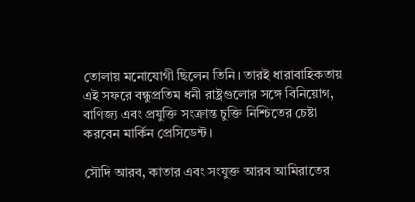তোলায় মনোযোগী ছিলেন তিনি। তারই ধারাবাহিকতায় এই সফরে বন্ধুপ্রতিম ধনী রাষ্ট্রগুলোর সঙ্গে বিনিয়োগ, বাণিজ্য এবং প্রযুক্তি সংক্রান্ত চুক্তি নিশ্চিতের চেষ্টা করবেন মার্কিন প্রেসিডেন্ট।

সৌদি আরব, কাতার এবং সংযুক্ত আরব আমিরাতের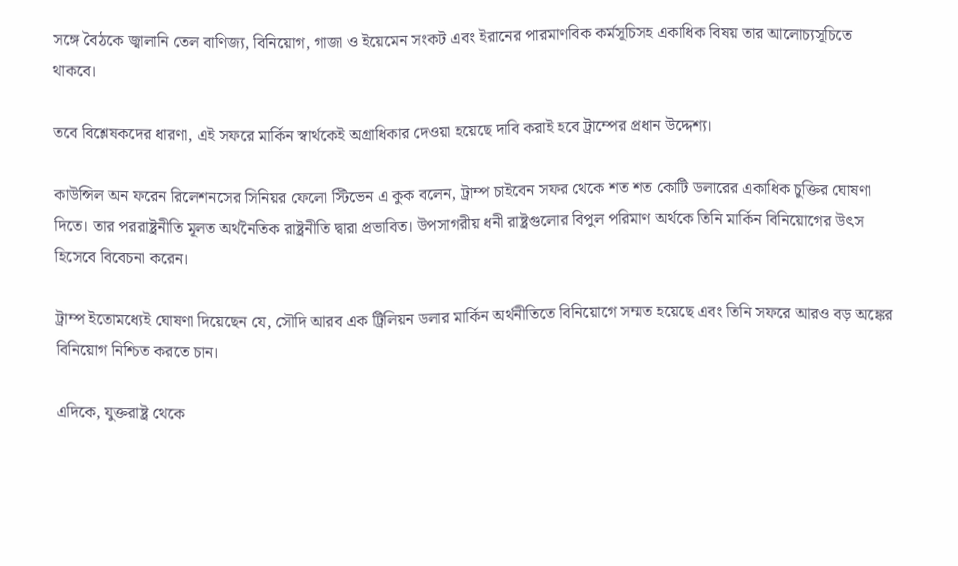সঙ্গে বৈঠকে জ্বালানি তেল বাণিজ্য, বিনিয়োগ, গাজা ও ইয়েমেন সংকট এবং ইরানের পারমাণবিক কর্মসূচিসহ একাধিক বিষয় তার আলোচ্যসূচিতে থাকবে।

তবে বিশ্লেষকদের ধারণা, এই সফরে মার্কিন স্বার্থকেই অগ্রাধিকার দেওয়া হয়েছে দাবি করাই হবে ট্রাম্পের প্রধান উদ্দেশ্য।

কাউন্সিল অন ফরেন রিলেশনসের সিনিয়র ফেলো স্টিভেন এ কুক বলেন, ট্রাম্প চাইবেন সফর থেকে শত শত কোটি ডলারের একাধিক চুক্তির ঘোষণা দিতে। তার পররাষ্ট্রনীতি মূলত অর্থনৈতিক রাষ্ট্রনীতি দ্বারা প্রভাবিত। উপসাগরীয় ধনী রাষ্ট্রগুলোর বিপুল পরিমাণ অর্থকে তিনি মার্কিন বিনিয়োগের উৎস হিসেবে বিবেচনা করেন।

ট্রাম্প ইতোমধ্যেই ঘোষণা দিয়েছেন যে, সৌদি আরব এক ট্রিলিয়ন ডলার মার্কিন অর্থনীতিতে বিনিয়োগে সম্মত হয়েছে এবং তিনি সফরে আরও বড় অঙ্কের বিনিয়োগ নিশ্চিত করতে চান।

এদিকে, যুক্তরাষ্ট্র থেকে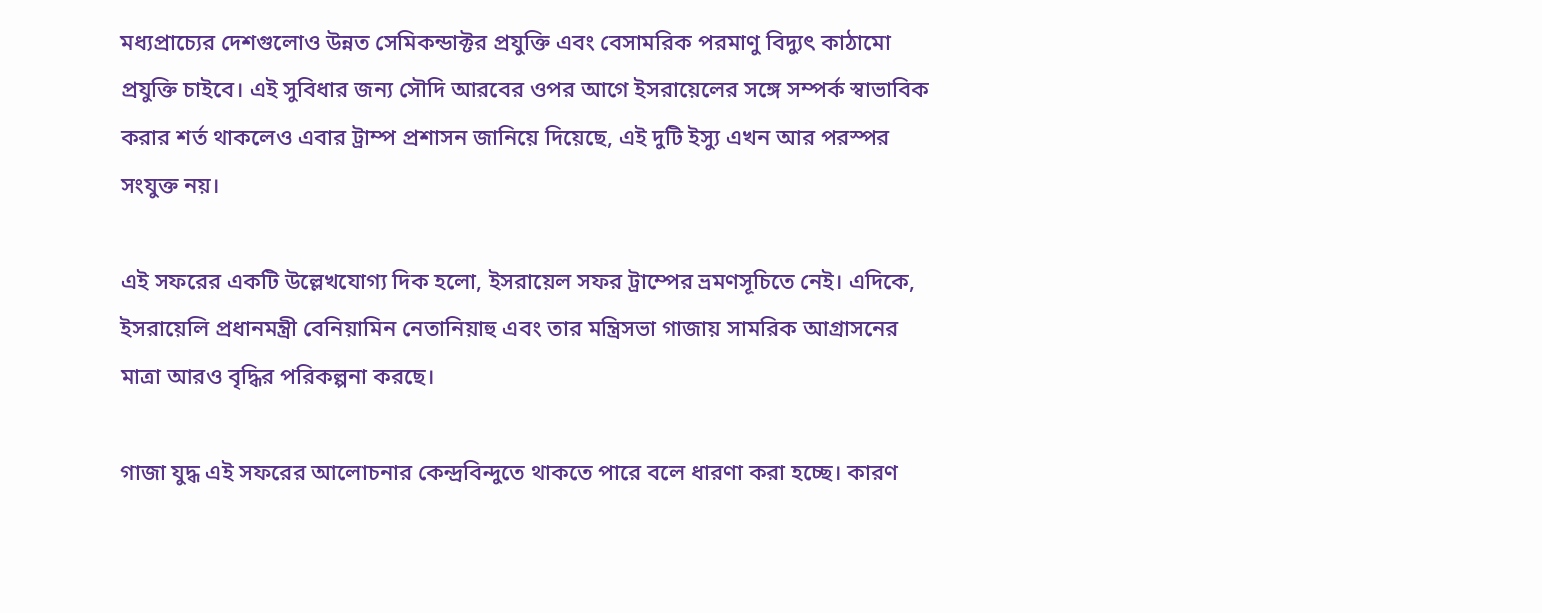মধ্যপ্রাচ্যের দেশগুলোও উন্নত সেমিকন্ডাক্টর প্রযুক্তি এবং বেসামরিক পরমাণু বিদ্যুৎ কাঠামো প্রযুক্তি চাইবে। এই সুবিধার জন্য সৌদি আরবের ওপর আগে ইসরায়েলের সঙ্গে সম্পর্ক স্বাভাবিক করার শর্ত থাকলেও এবার ট্রাম্প প্রশাসন জানিয়ে দিয়েছে, এই দুটি ইস্যু এখন আর পরস্পর সংযুক্ত নয়।

এই সফরের একটি উল্লেখযোগ্য দিক হলো, ইসরায়েল সফর ট্রাম্পের ভ্রমণসূচিতে নেই। এদিকে, ইসরায়েলি প্রধানমন্ত্রী বেনিয়ামিন নেতানিয়াহু এবং তার মন্ত্রিসভা গাজায় সামরিক আগ্রাসনের মাত্রা আরও বৃদ্ধির পরিকল্পনা করছে।

গাজা যুদ্ধ এই সফরের আলোচনার কেন্দ্রবিন্দুতে থাকতে পারে বলে ধারণা করা হচ্ছে। কারণ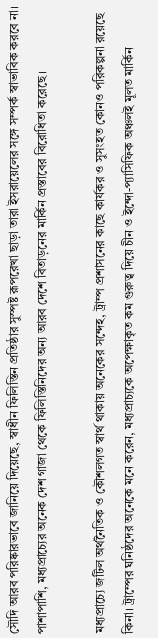সৌদি আরব পরিষ্কারভাবে জানিয়ে দিয়েছে, স্বাধীন ফিলিস্তিন প্রতিষ্ঠার সুস্পষ্ট রূপরেখা ছাড়া তারা ইসরায়েলের সঙ্গে সম্পর্ক স্বাভাবিক করবে না। পাশাপাশি, মধ্যপ্রাচ্যের অনেক দেশ গাজা থেকে ফিলিস্তিনিদের অন্য আরব দেশে বিতাড়নের মার্কিন প্রস্তাবের বিরোধিতা করেছে।

মধ্যপ্রাচ্যে জটিল অর্থনৈতিক ও কৌশলগত স্বার্থ থাকায় অনেকের সন্দেহ, ট্রাম্প প্রশাসনের কাছে কার্যকর ও সুসংহত কোনও পরিকল্পনা রয়েছে কিনা। ট্রাম্পের ঘনিষ্ঠদের অনেকে মনে করেন, মধ্যপ্রাচ্যকে অপেক্ষাকৃত কম গুরুত্ব দিয়ে চীন ও ইন্দো-প্যাসিফিক অঞ্চলই মূলত মার্কিন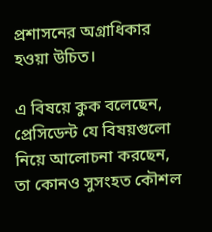প্রশাসনের অগ্রাধিকার হওয়া উচিত।

এ বিষয়ে কুক বলেছেন, প্রেসিডেন্ট যে বিষয়গুলো নিয়ে আলোচনা করছেন, তা কোনও সুসংহত কৌশল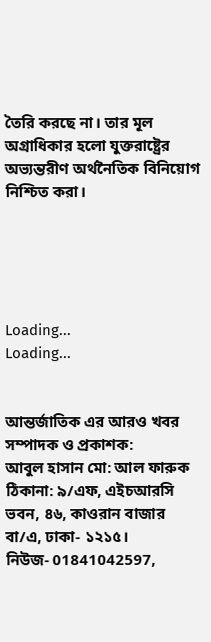তৈরি করছে না। তার মূল অগ্রাধিকার হলো যুক্তরাষ্ট্রের অভ্যন্তরীণ অর্থনৈতিক বিনিয়োগ নিশ্চিত করা।





Loading...
Loading...


আন্তর্জাতিক এর আরও খবর
সম্পাদক ও প্রকাশক:
আবুল হাসান মো: আল ফারুক
ঠিকানা: ৯/এফ, এইচআরসি ভবন, ৪৬, কাওরান বাজার বা/এ, ঢাকা- ১২১৫।
নিউজ- 01841042597,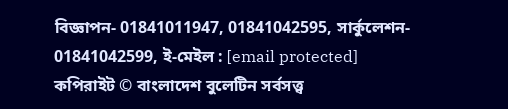বিজ্ঞাপন- 01841011947, 01841042595, সার্কুলেশন- 01841042599, ই-মেইল : [email protected]
কপিরাইট © বাংলাদেশ বুলেটিন সর্বসত্ত্ব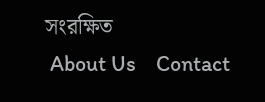সংরক্ষিত
 About Us    Contact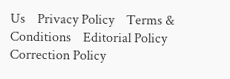Us    Privacy Policy    Terms & Conditions    Editorial Policy    Correction Policy